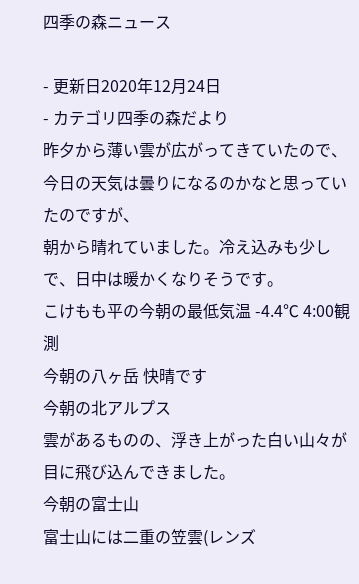四季の森ニュース

- 更新日2020年12月24日
- カテゴリ四季の森だより
昨夕から薄い雲が広がってきていたので、今日の天気は曇りになるのかなと思っていたのですが、
朝から晴れていました。冷え込みも少しで、日中は暖かくなりそうです。
こけもも平の今朝の最低気温 -4.4℃ 4:00観測
今朝の八ヶ岳 快晴です
今朝の北アルプス
雲があるものの、浮き上がった白い山々が目に飛び込んできました。
今朝の富士山
富士山には二重の笠雲(レンズ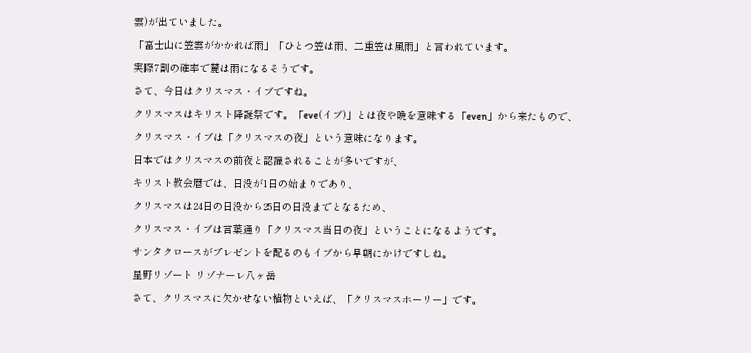雲)が出ていました。
「富士山に笠雲がかかれば雨」「ひとつ笠は雨、二重笠は風雨」と言われています。
実際7割の確率で麓は雨になるそうです。
さて、今日はクリスマス・イブですね。
クリスマスはキリスト降誕祭です。「eve(イブ)」とは夜や晩を意味する「even」から来たもので、
クリスマス・イブは「クリスマスの夜」という意味になります。
日本ではクリスマスの前夜と認識されることが多いですが、
キリスト教会暦では、日没が1日の始まりであり、
クリスマスは24日の日没から25日の日没までとなるため、
クリスマス・イブは言葉通り「クリスマス当日の夜」ということになるようです。
サンタクロースがプレゼントを配るのもイブから早朝にかけですしね。
星野リゾート リゾナーレ八ヶ岳
さて、クリスマスに欠かせない植物といえば、「クリスマスホーリー」です。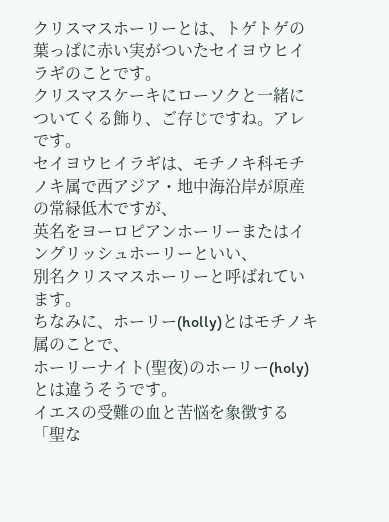クリスマスホーリーとは、トゲトゲの葉っぱに赤い実がついたセイヨウヒイラギのことです。
クリスマスケーキにローソクと一緒についてくる飾り、ご存じですね。アレです。
セイヨウヒイラギは、モチノキ科モチノキ属で西アジア・地中海沿岸が原産の常緑低木ですが、
英名をヨーロピアンホーリーまたはイングリッシュホーリーといい、
別名クリスマスホーリーと呼ばれています。
ちなみに、ホーリー(holly)とはモチノキ属のことで、
ホーリーナイト(聖夜)のホーリー(holy)とは違うそうです。
イエスの受難の血と苦悩を象徴する「聖な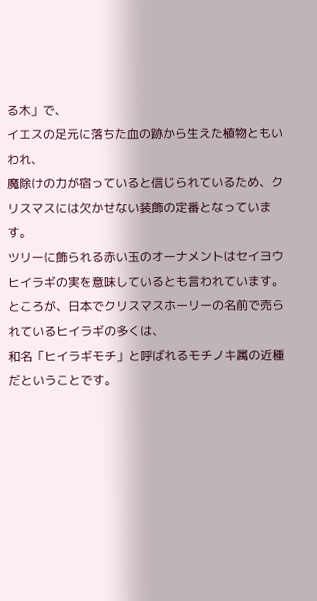る木」で、
イエスの足元に落ちた血の跡から生えた植物ともいわれ、
魔除けの力が宿っていると信じられているため、クリスマスには欠かせない装飾の定番となっています。
ツリーに飾られる赤い玉のオーナメントはセイヨウヒイラギの実を意味しているとも言われています。
ところが、日本でクリスマスホーリーの名前で売られているヒイラギの多くは、
和名「ヒイラギモチ」と呼ばれるモチノキ属の近種だということです。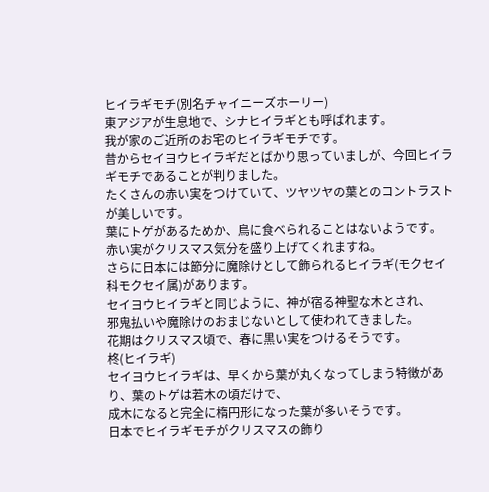ヒイラギモチ(別名チャイニーズホーリー)
東アジアが生息地で、シナヒイラギとも呼ばれます。
我が家のご近所のお宅のヒイラギモチです。
昔からセイヨウヒイラギだとばかり思っていましが、今回ヒイラギモチであることが判りました。
たくさんの赤い実をつけていて、ツヤツヤの葉とのコントラストが美しいです。
葉にトゲがあるためか、鳥に食べられることはないようです。
赤い実がクリスマス気分を盛り上げてくれますね。
さらに日本には節分に魔除けとして飾られるヒイラギ(モクセイ科モクセイ属)があります。
セイヨウヒイラギと同じように、神が宿る神聖な木とされ、
邪鬼払いや魔除けのおまじないとして使われてきました。
花期はクリスマス頃で、春に黒い実をつけるそうです。
柊(ヒイラギ)
セイヨウヒイラギは、早くから葉が丸くなってしまう特徴があり、葉のトゲは若木の頃だけで、
成木になると完全に楕円形になった葉が多いそうです。
日本でヒイラギモチがクリスマスの飾り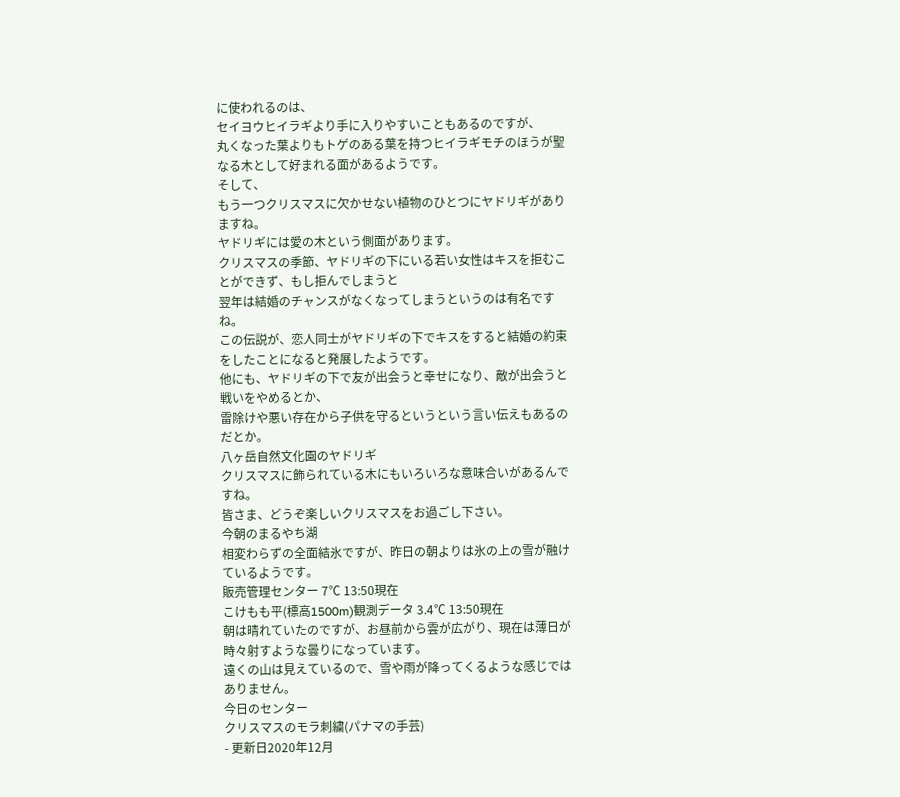に使われるのは、
セイヨウヒイラギより手に入りやすいこともあるのですが、
丸くなった葉よりもトゲのある葉を持つヒイラギモチのほうが聖なる木として好まれる面があるようです。
そして、
もう一つクリスマスに欠かせない植物のひとつにヤドリギがありますね。
ヤドリギには愛の木という側面があります。
クリスマスの季節、ヤドリギの下にいる若い女性はキスを拒むことができず、もし拒んでしまうと
翌年は結婚のチャンスがなくなってしまうというのは有名ですね。
この伝説が、恋人同士がヤドリギの下でキスをすると結婚の約束をしたことになると発展したようです。
他にも、ヤドリギの下で友が出会うと幸せになり、敵が出会うと戦いをやめるとか、
雷除けや悪い存在から子供を守るというという言い伝えもあるのだとか。
八ヶ岳自然文化園のヤドリギ
クリスマスに飾られている木にもいろいろな意味合いがあるんですね。
皆さま、どうぞ楽しいクリスマスをお過ごし下さい。
今朝のまるやち湖
相変わらずの全面結氷ですが、昨日の朝よりは氷の上の雪が融けているようです。
販売管理センター 7℃ 13:50現在
こけもも平(標高1500m)観測データ 3.4℃ 13:50現在
朝は晴れていたのですが、お昼前から雲が広がり、現在は薄日が時々射すような曇りになっています。
遠くの山は見えているので、雪や雨が降ってくるような感じではありません。
今日のセンター
クリスマスのモラ刺繍(パナマの手芸)
- 更新日2020年12月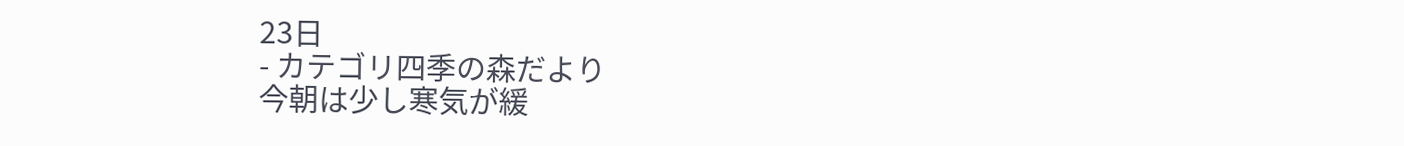23日
- カテゴリ四季の森だより
今朝は少し寒気が緩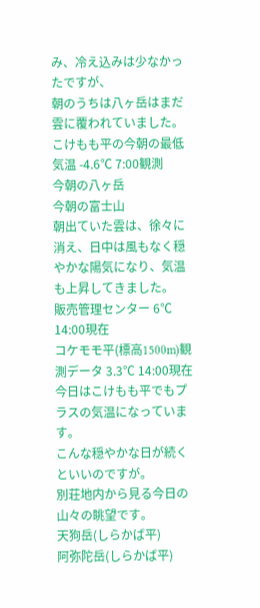み、冷え込みは少なかったですが、
朝のうちは八ヶ岳はまだ雲に覆われていました。
こけもも平の今朝の最低気温 -4.6℃ 7:00観測
今朝の八ヶ岳
今朝の富士山
朝出ていた雲は、徐々に消え、日中は風もなく穏やかな陽気になり、気温も上昇してきました。
販売管理センター 6℃ 14:00現在
コケモモ平(標高1500m)観測データ 3.3℃ 14:00現在
今日はこけもも平でもプラスの気温になっています。
こんな穏やかな日が続くといいのですが。
別荘地内から見る今日の山々の眺望です。
天狗岳(しらかば平)
阿弥陀岳(しらかば平)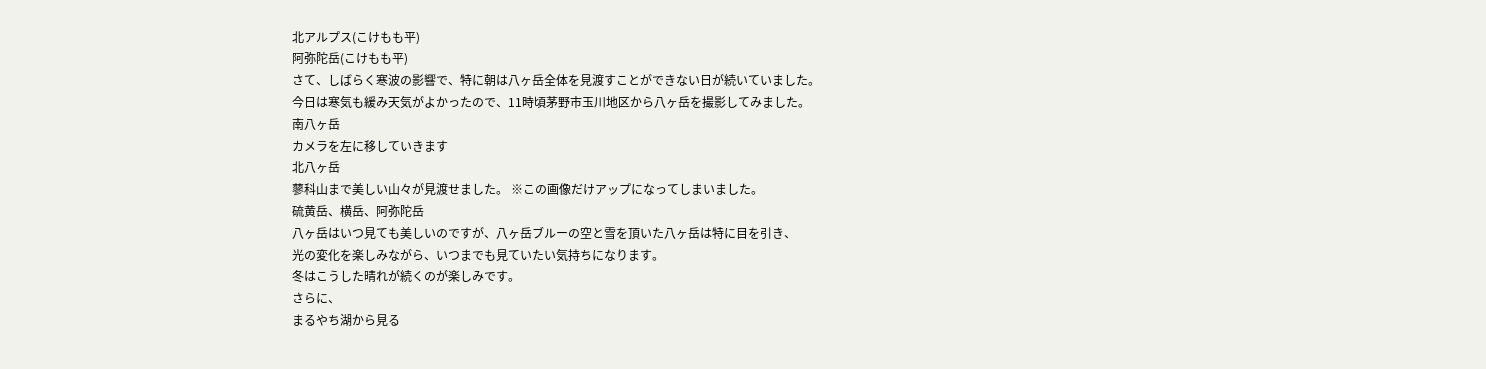北アルプス(こけもも平)
阿弥陀岳(こけもも平)
さて、しばらく寒波の影響で、特に朝は八ヶ岳全体を見渡すことができない日が続いていました。
今日は寒気も緩み天気がよかったので、11時頃茅野市玉川地区から八ヶ岳を撮影してみました。
南八ヶ岳
カメラを左に移していきます
北八ヶ岳
蓼科山まで美しい山々が見渡せました。 ※この画像だけアップになってしまいました。
硫黄岳、横岳、阿弥陀岳
八ヶ岳はいつ見ても美しいのですが、八ヶ岳ブルーの空と雪を頂いた八ヶ岳は特に目を引き、
光の変化を楽しみながら、いつまでも見ていたい気持ちになります。
冬はこうした晴れが続くのが楽しみです。
さらに、
まるやち湖から見る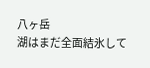八ヶ岳
湖はまだ全面結氷して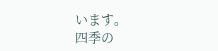います。
四季の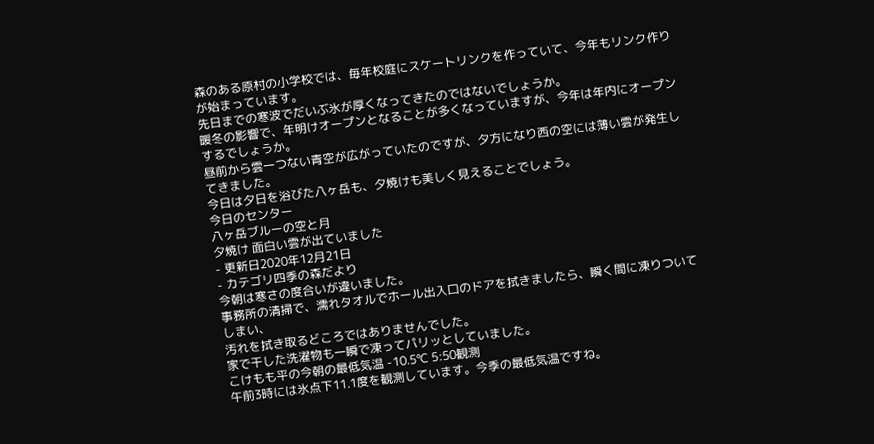森のある原村の小学校では、毎年校庭にスケートリンクを作っていて、今年もリンク作りが始まっています。
先日までの寒波でだいぶ氷が厚くなってきたのではないでしょうか。
暖冬の影響で、年明けオープンとなることが多くなっていますが、今年は年内にオープンするでしょうか。
昼前から雲一つない青空が広がっていたのですが、夕方になり西の空には薄い雲が発生してきました。
今日は夕日を浴びた八ヶ岳も、夕焼けも美しく見えることでしょう。
今日のセンター
八ヶ岳ブルーの空と月
夕焼け 面白い雲が出ていました
- 更新日2020年12月21日
- カテゴリ四季の森だより
今朝は寒さの度合いが違いました。
事務所の清掃で、濡れタオルでホール出入口のドアを拭きましたら、瞬く間に凍りついてしまい、
汚れを拭き取るどころではありませんでした。
家で干した洗濯物も一瞬で凍ってパリッとしていました。
こけもも平の今朝の最低気温 -10.5℃ 5:50観測
午前3時には氷点下11.1度を観測しています。今季の最低気温ですね。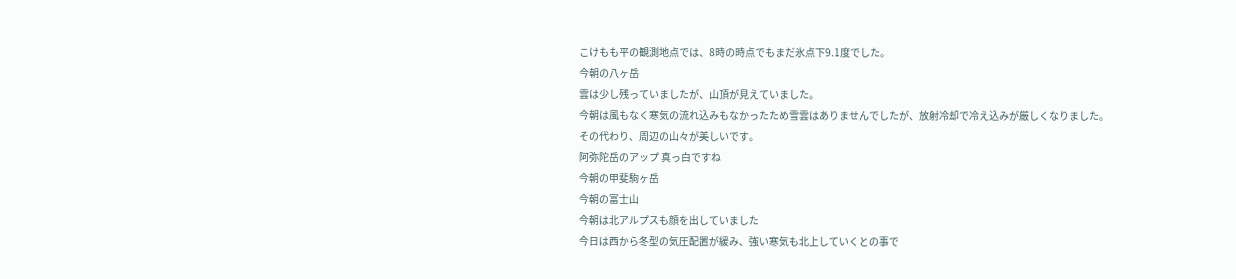こけもも平の観測地点では、8時の時点でもまだ氷点下9.1度でした。
今朝の八ヶ岳
雲は少し残っていましたが、山頂が見えていました。
今朝は風もなく寒気の流れ込みもなかったため雪雲はありませんでしたが、放射冷却で冷え込みが厳しくなりました。
その代わり、周辺の山々が美しいです。
阿弥陀岳のアップ 真っ白ですね
今朝の甲斐駒ヶ岳
今朝の富士山
今朝は北アルプスも顔を出していました
今日は西から冬型の気圧配置が緩み、強い寒気も北上していくとの事で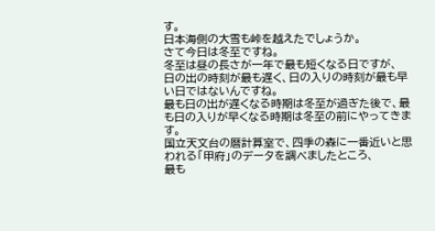す。
日本海側の大雪も峠を越えたでしょうか。
さて今日は冬至ですね。
冬至は昼の長さが一年で最も短くなる日ですが、
日の出の時刻が最も遅く、日の入りの時刻が最も早い日ではないんですね。
最も日の出が遅くなる時期は冬至が過ぎた後で、最も日の入りが早くなる時期は冬至の前にやってきます。
国立天文台の暦計算室で、四季の森に一番近いと思われる「甲府」のデータを調べましたところ、
最も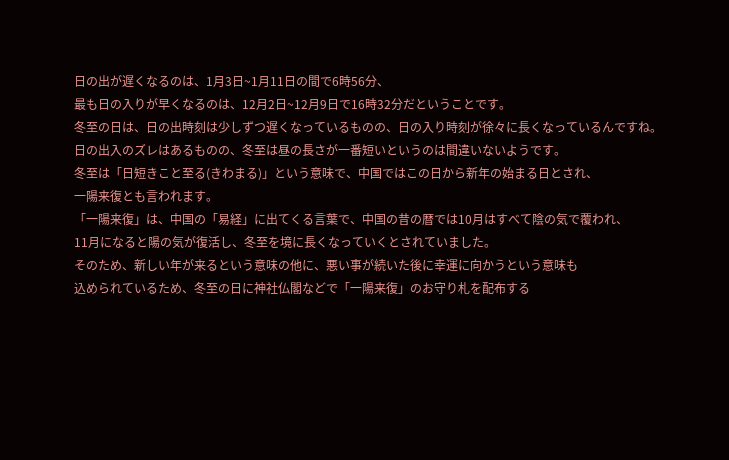日の出が遅くなるのは、1月3日~1月11日の間で6時56分、
最も日の入りが早くなるのは、12月2日~12月9日で16時32分だということです。
冬至の日は、日の出時刻は少しずつ遅くなっているものの、日の入り時刻が徐々に長くなっているんですね。
日の出入のズレはあるものの、冬至は昼の長さが一番短いというのは間違いないようです。
冬至は「日短きこと至る(きわまる)」という意味で、中国ではこの日から新年の始まる日とされ、
一陽来復とも言われます。
「一陽来復」は、中国の「易経」に出てくる言葉で、中国の昔の暦では10月はすべて陰の気で覆われ、
11月になると陽の気が復活し、冬至を境に長くなっていくとされていました。
そのため、新しい年が来るという意味の他に、悪い事が続いた後に幸運に向かうという意味も
込められているため、冬至の日に神社仏閣などで「一陽来復」のお守り札を配布する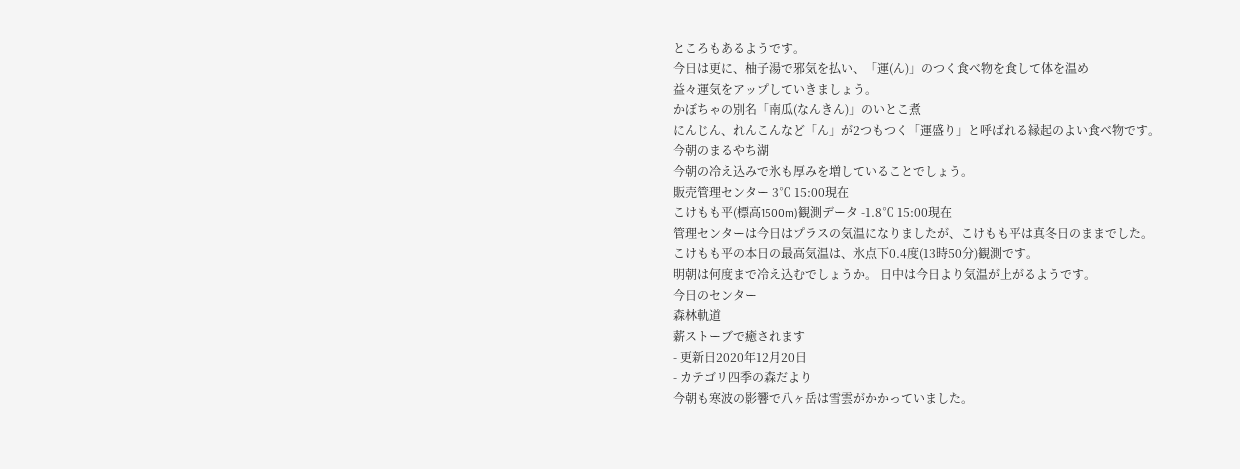ところもあるようです。
今日は更に、柚子湯で邪気を払い、「運(ん)」のつく食べ物を食して体を温め
益々運気をアップしていきましょう。
かぼちゃの別名「南瓜(なんきん)」のいとこ煮
にんじん、れんこんなど「ん」が2つもつく「運盛り」と呼ばれる縁起のよい食べ物です。
今朝のまるやち湖
今朝の冷え込みで氷も厚みを増していることでしょう。
販売管理センター 3℃ 15:00現在
こけもも平(標高1500m)観測データ -1.8℃ 15:00現在
管理センターは今日はプラスの気温になりましたが、こけもも平は真冬日のままでした。
こけもも平の本日の最高気温は、氷点下0.4度(13時50分)観測です。
明朝は何度まで冷え込むでしょうか。 日中は今日より気温が上がるようです。
今日のセンター
森林軌道
薪ストーブで癒されます
- 更新日2020年12月20日
- カテゴリ四季の森だより
今朝も寒波の影響で八ヶ岳は雪雲がかかっていました。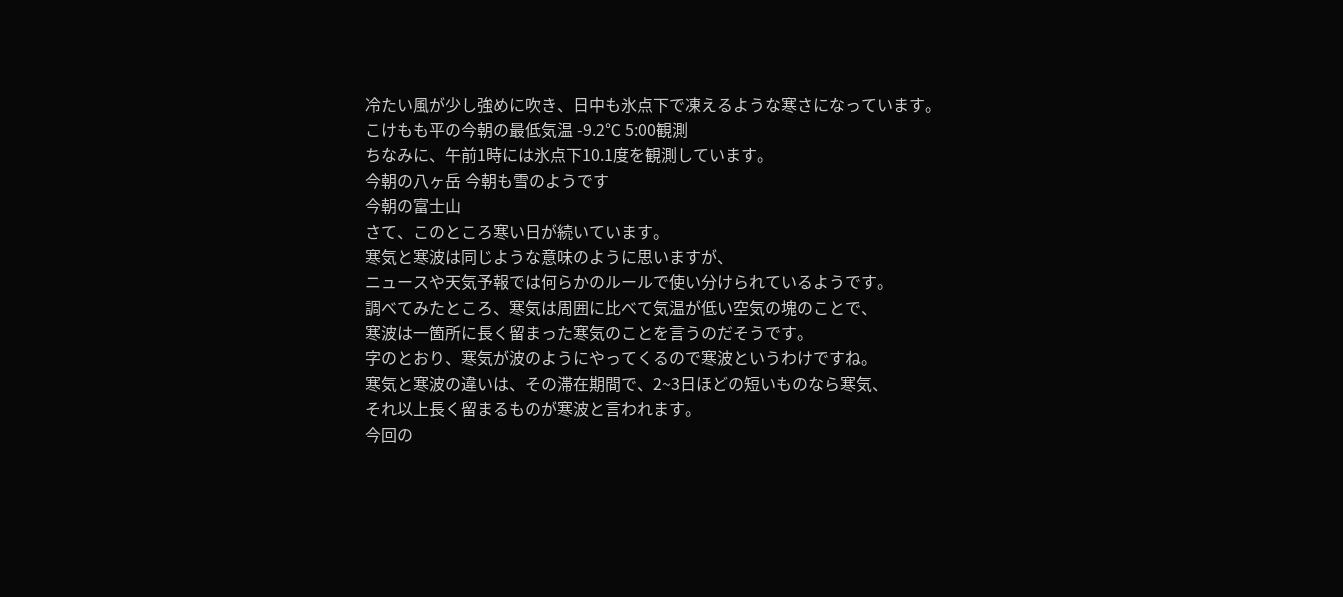冷たい風が少し強めに吹き、日中も氷点下で凍えるような寒さになっています。
こけもも平の今朝の最低気温 -9.2℃ 5:00観測
ちなみに、午前1時には氷点下10.1度を観測しています。
今朝の八ヶ岳 今朝も雪のようです
今朝の富士山
さて、このところ寒い日が続いています。
寒気と寒波は同じような意味のように思いますが、
ニュースや天気予報では何らかのルールで使い分けられているようです。
調べてみたところ、寒気は周囲に比べて気温が低い空気の塊のことで、
寒波は一箇所に長く留まった寒気のことを言うのだそうです。
字のとおり、寒気が波のようにやってくるので寒波というわけですね。
寒気と寒波の違いは、その滞在期間で、2~3日ほどの短いものなら寒気、
それ以上長く留まるものが寒波と言われます。
今回の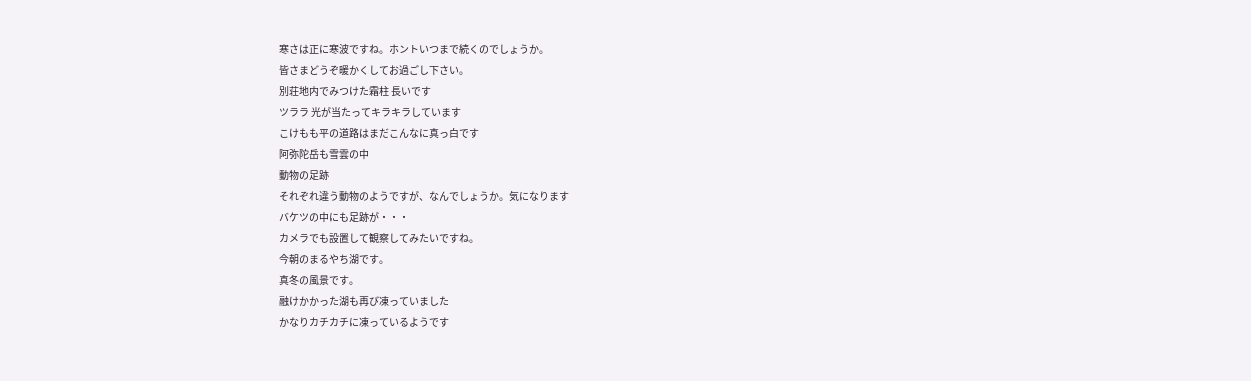寒さは正に寒波ですね。ホントいつまで続くのでしょうか。
皆さまどうぞ暖かくしてお過ごし下さい。
別荘地内でみつけた霜柱 長いです
ツララ 光が当たってキラキラしています
こけもも平の道路はまだこんなに真っ白です
阿弥陀岳も雪雲の中
動物の足跡
それぞれ違う動物のようですが、なんでしょうか。気になります
バケツの中にも足跡が・・・
カメラでも設置して観察してみたいですね。
今朝のまるやち湖です。
真冬の風景です。
融けかかった湖も再び凍っていました
かなりカチカチに凍っているようです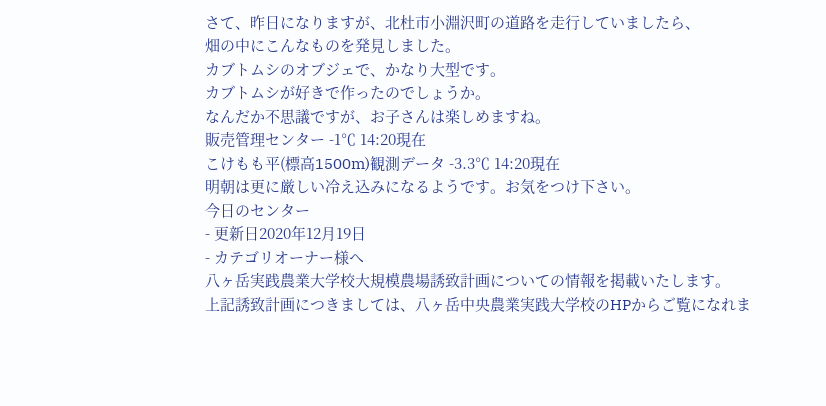さて、昨日になりますが、北杜市小淵沢町の道路を走行していましたら、
畑の中にこんなものを発見しました。
カブトムシのオブジェで、かなり大型です。
カブトムシが好きで作ったのでしょうか。
なんだか不思議ですが、お子さんは楽しめますね。
販売管理センター -1℃ 14:20現在
こけもも平(標高1500m)観測データ -3.3℃ 14:20現在
明朝は更に厳しい冷え込みになるようです。お気をつけ下さい。
今日のセンター
- 更新日2020年12月19日
- カテゴリオーナー様へ
八ヶ岳実践農業大学校大規模農場誘致計画についての情報を掲載いたします。
上記誘致計画につきましては、八ヶ岳中央農業実践大学校のHPからご覧になれま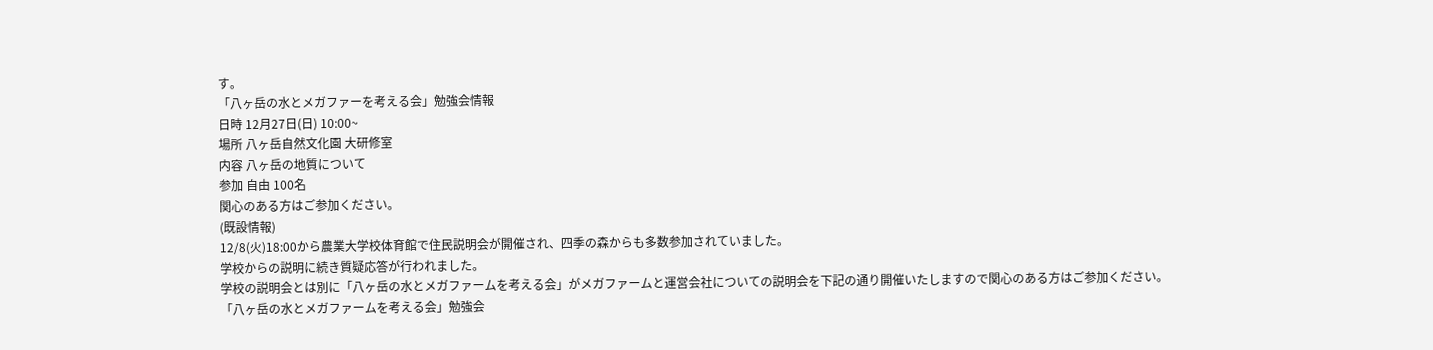す。
「八ヶ岳の水とメガファーを考える会」勉強会情報
日時 12月27日(日) 10:00~
場所 八ヶ岳自然文化園 大研修室
内容 八ヶ岳の地質について
参加 自由 100名
関心のある方はご参加ください。
(既設情報)
12/8(火)18:00から農業大学校体育館で住民説明会が開催され、四季の森からも多数参加されていました。
学校からの説明に続き質疑応答が行われました。
学校の説明会とは別に「八ヶ岳の水とメガファームを考える会」がメガファームと運営会社についての説明会を下記の通り開催いたしますので関心のある方はご参加ください。
「八ヶ岳の水とメガファームを考える会」勉強会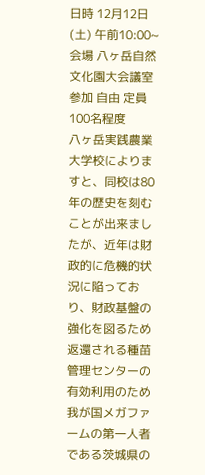日時 12月12日(土) 午前10:00~
会場 八ヶ岳自然文化園大会議室
参加 自由 定員 100名程度
八ヶ岳実践農業大学校によりますと、同校は80年の歴史を刻むことが出来ましたが、近年は財政的に危機的状況に陥っており、財政基盤の強化を図るため返還される種苗管理センターの有効利用のため我が国メガファームの第一人者である茨城県の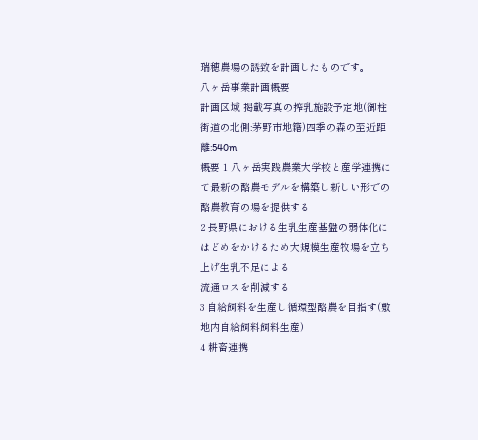瑞穂農場の誘致を計画したものです。
八ヶ岳事業計画概要
計画区域 掲載写真の搾乳施設予定地(御柱街道の北側:茅野市地籍)四季の森の至近距離:540m
概要 1 八ヶ岳実践農業大学校と産学連携にて最新の酪農モデルを構築し新しい形での酪農教育の場を提供する
2 長野県における生乳生産基盤の弱体化にはどめをかけるため大規模生産牧場を立ち上げ生乳不足による
流通ロスを削減する
3 自給飼料を生産し循環型酪農を目指す(敷地内自給飼料飼料生産)
4 耕畜連携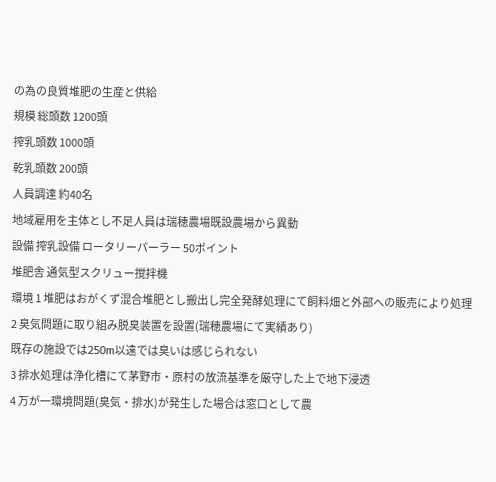の為の良質堆肥の生産と供給
規模 総頭数 1200頭
搾乳頭数 1000頭
乾乳頭数 200頭
人員調達 約40名
地域雇用を主体とし不足人員は瑞穂農場既設農場から異動
設備 搾乳設備 ロータリーパーラー 50ポイント
堆肥舎 通気型スクリュー撹拌機
環境 1 堆肥はおがくず混合堆肥とし搬出し完全発酵処理にて飼料畑と外部への販売により処理
2 臭気問題に取り組み脱臭装置を設置(瑞穂農場にて実績あり)
既存の施設では250m以遠では臭いは感じられない
3 排水処理は浄化槽にて茅野市・原村の放流基準を厳守した上で地下浸透
4 万が一環境問題(臭気・排水)が発生した場合は窓口として農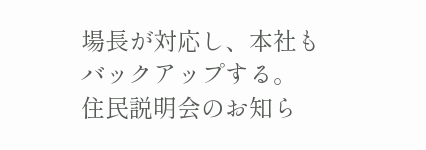場長が対応し、本社もバックアップする。
住民説明会のお知ら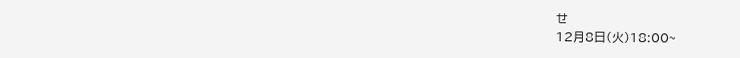せ
12月8日(火)18:00~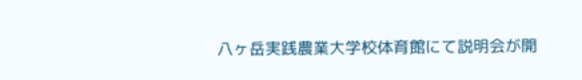八ヶ岳実践農業大学校体育館にて説明会が開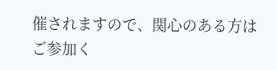催されますので、関心のある方はご参加く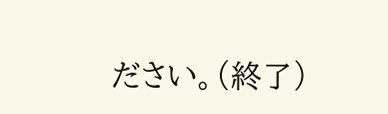ださい。(終了)